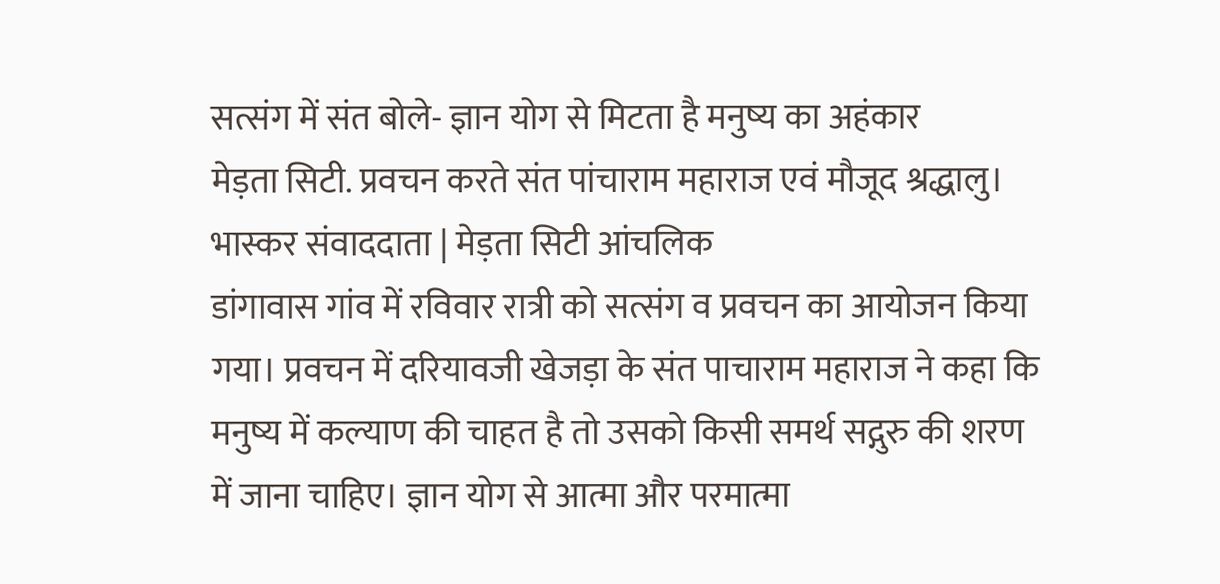सत्संग में संत बोले- ज्ञान योग से मिटता है मनुष्य का अहंकार
मेड़ता सिटी. प्रवचन करते संत पांचाराम महाराज एवं मौजूद श्रद्धालु।
भास्कर संवाददाता | मेड़ता सिटी आंचलिक
डांगावास गांव में रविवार रात्री को सत्संग व प्रवचन का आयोजन किया गया। प्रवचन में दरियावजी खेजड़ा के संत पाचाराम महाराज ने कहा कि मनुष्य में कल्याण की चाहत है तो उसको किसी समर्थ सद्गुरु की शरण में जाना चाहिए। ज्ञान योग से आत्मा और परमात्मा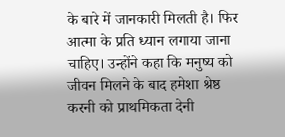के बारे में जानकारी मिलती है। फिर आत्मा के प्रति ध्यान लगाया जाना चाहिए। उन्होंने कहा कि मनुष्य को जीवन मिलने के बाद हमेशा श्रेष्ठ करनी को प्राथमिकता देनी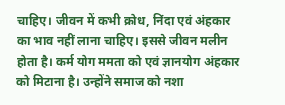चाहिए। जीवन में कभी क्रोध, निंदा एवं अंहकार का भाव नहीं लाना चाहिए। इससे जीवन मलीन होता है। कर्म योग ममता को एवं ज्ञानयोग अंहकार को मिटाना है। उन्होंने समाज को नशा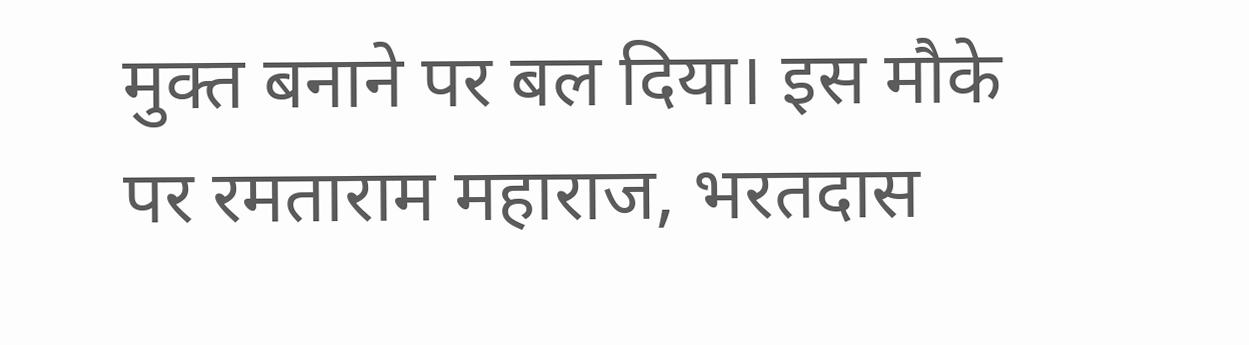मुक्त बनाने पर बल दिया। इस मौके पर रमताराम महाराज, भरतदास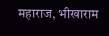महाराज, भीखाराम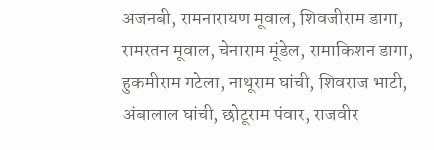अजनबी, रामनारायण मूवाल, शिवजीराम डागा, रामरतन मूवाल, चेनाराम मूंडेल, रामाकिशन डागा, हुकमीराम गटेला, नाथूराम घांची, शिवराज भाटी, अंबालाल घांची, छोटूराम पंवार, राजवीर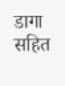डागा सहित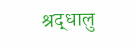श्रद्धालु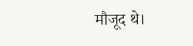मौजूद थे।